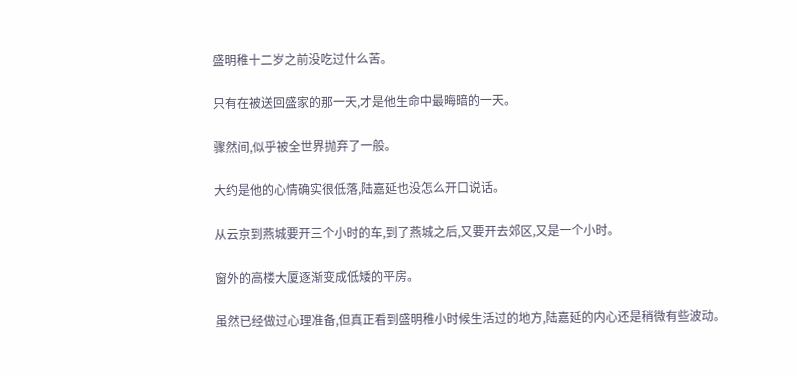盛明稚十二岁之前没吃过什么苦。

只有在被送回盛家的那一天,才是他生命中最晦暗的一天。

骤然间,似乎被全世界抛弃了一般。

大约是他的心情确实很低落,陆嘉延也没怎么开口说话。

从云京到燕城要开三个小时的车,到了燕城之后,又要开去郊区,又是一个小时。

窗外的高楼大厦逐渐变成低矮的平房。

虽然已经做过心理准备,但真正看到盛明稚小时候生活过的地方,陆嘉延的内心还是稍微有些波动。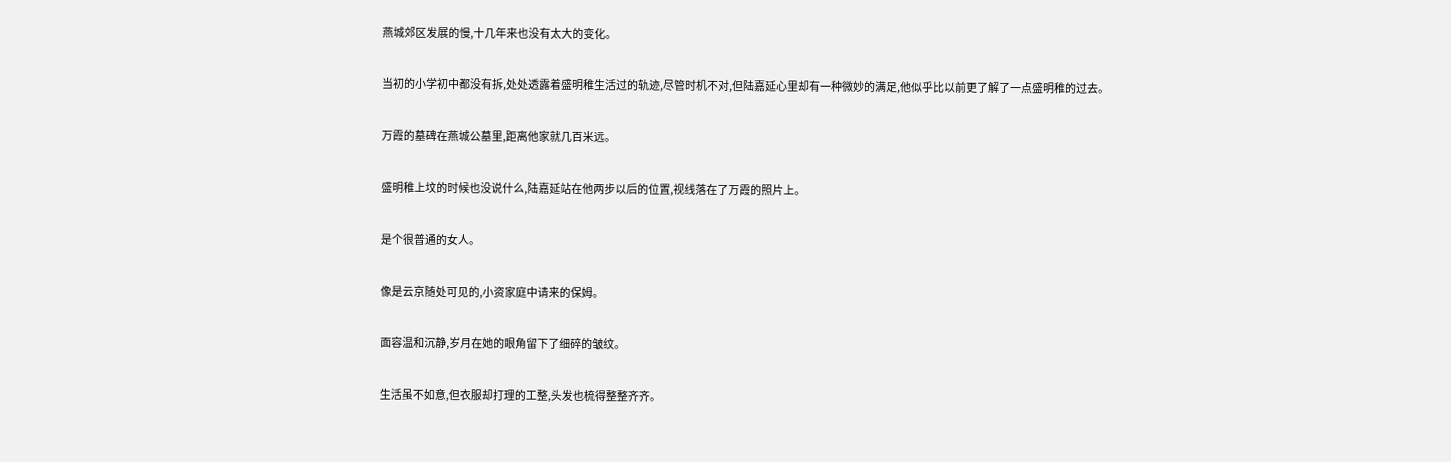燕城郊区发展的慢,十几年来也没有太大的变化。

当初的小学初中都没有拆,处处透露着盛明稚生活过的轨迹,尽管时机不对,但陆嘉延心里却有一种微妙的满足,他似乎比以前更了解了一点盛明稚的过去。

万霞的墓碑在燕城公墓里,距离他家就几百米远。

盛明稚上坟的时候也没说什么,陆嘉延站在他两步以后的位置,视线落在了万霞的照片上。

是个很普通的女人。

像是云京随处可见的,小资家庭中请来的保姆。

面容温和沉静,岁月在她的眼角留下了细碎的皱纹。

生活虽不如意,但衣服却打理的工整,头发也梳得整整齐齐。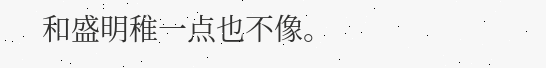和盛明稚一点也不像。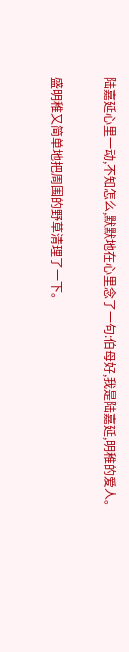陆嘉延心里一动,不知怎么,默默地在心里念了一句:伯母好,我是陆嘉延,明稚的爱人。

盛明稚又简单地把周围的野草清理了一下。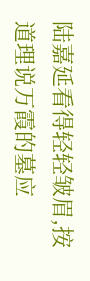陆嘉延看得轻轻皱眉,按道理说万霞的墓应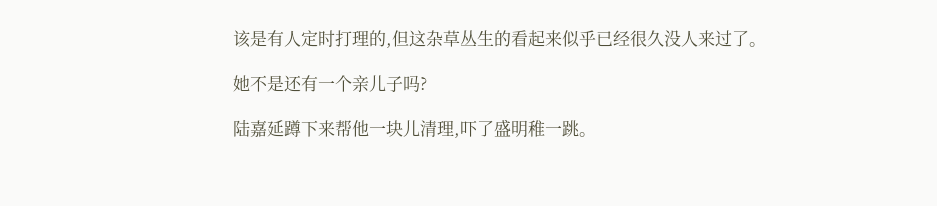该是有人定时打理的,但这杂草丛生的看起来似乎已经很久没人来过了。

她不是还有一个亲儿子吗?

陆嘉延蹲下来帮他一块儿清理,吓了盛明稚一跳。